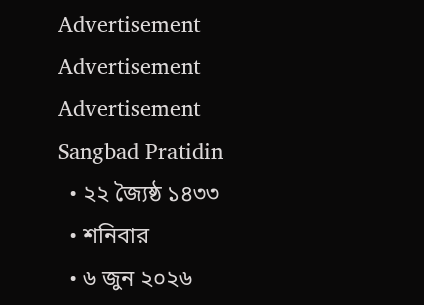Advertisement
Advertisement
Advertisement
Sangbad Pratidin
  • ২২ জ্যৈষ্ঠ ১৪৩৩
  • শনিবার
  • ৬ জুন ২০২৬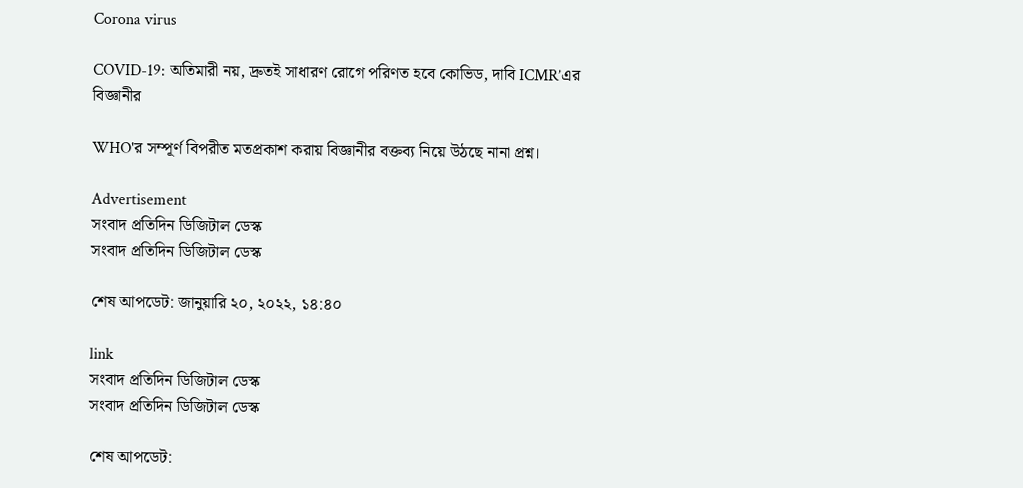Corona virus

COVID-19: অতিমারী নয়, দ্রুতই সাধারণ রোগে পরিণত হবে কোভিড, দাবি ICMR’এর বিজ্ঞানীর

WHO'র সম্পূর্ণ বিপরীত মতপ্রকাশ করায় বিজ্ঞানীর বক্তব্য নিয়ে উঠছে নানা প্রশ্ন।

Advertisement
সংবাদ প্রতিদিন ডিজিটাল ডেস্ক
সংবাদ প্রতিদিন ডিজিটাল ডেস্ক

শেষ আপডেট: জানুয়ারি ২০, ২০২২, ১৪:৪০

link
সংবাদ প্রতিদিন ডিজিটাল ডেস্ক
সংবাদ প্রতিদিন ডিজিটাল ডেস্ক

শেষ আপডেট: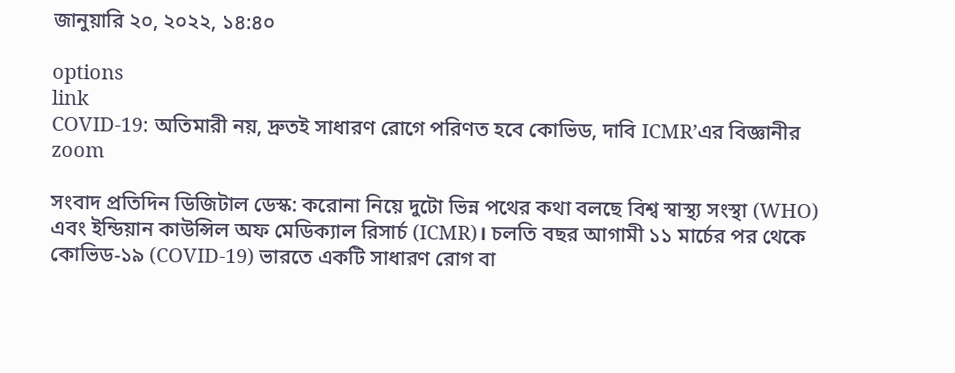জানুয়ারি ২০, ২০২২, ১৪:৪০

options
link
COVID-19: অতিমারী নয়, দ্রুতই সাধারণ রোগে পরিণত হবে কোভিড, দাবি ICMR’এর বিজ্ঞানীর zoom

সংবাদ প্রতিদিন ডিজিটাল ডেস্ক: করোনা নিয়ে দুটো ভিন্ন পথের কথা বলছে বিশ্ব স্বাস্থ্য সংস্থা (WHO) এবং ইন্ডিয়ান কাউন্সিল অফ মেডিক্যাল রিসার্চ (ICMR)। চলতি বছর আগামী ১১ মার্চের পর থেকে কোভিড-১৯ (COVID-19) ভারতে একটি সাধারণ রোগ বা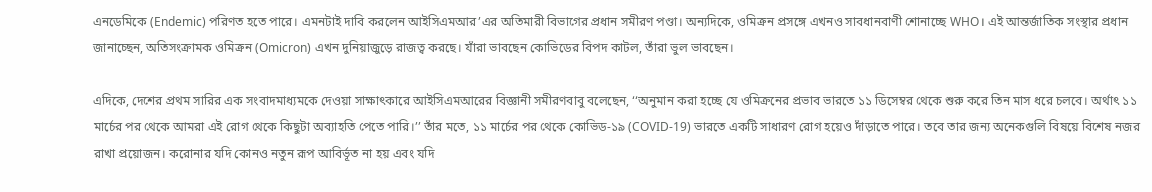এনডেমিকে (Endemic) পরিণত হতে পারে। এমনটাই দাবি করলেন আইসিএমআর’এর অতিমারী বিভাগের প্রধান সমীরণ পণ্ডা। অন্যদিকে, ওমিক্রন প্রসঙ্গে এখনও সাবধানবাণী শোনাচ্ছে WHO। এই আন্তর্জাতিক সংস্থার প্রধান জানাচ্ছেন, অতিসংক্রামক ওমিক্রন (Omicron) এখন দুনিয়াজুড়ে রাজত্ব করছে। যাঁরা ভাবছেন কোভিডের বিপদ কাটল, তাঁরা ভুল ভাবছেন।

এদিকে, দেশের প্রথম সারির এক সংবাদমাধ্যমকে দেওয়া সাক্ষাৎকারে আইসিএমআরের বিজ্ঞানী সমীরণবাবু বলেছেন, ‘‘অনুমান করা হচ্ছে যে ওমিক্রনের প্রভাব ভারতে ১১ ডিসেম্বর থেকে শুরু করে তিন মাস ধরে চলবে। অর্থাৎ ১১ মার্চের পর থেকে আমরা এই রোগ থেকে কিছুটা অব্যাহতি পেতে পারি।’’ তাঁর মতে, ১১ মার্চের পর থেকে কোভিড-১৯ (COVID-19) ভারতে একটি সাধারণ রোগ হয়েও দাঁড়াতে পারে। তবে তার জন্য অনেকগুলি বিষয়ে বিশেষ নজর রাখা প্রয়োজন। করোনার যদি কোনও নতুন রূপ আবির্ভূত না হয় এবং যদি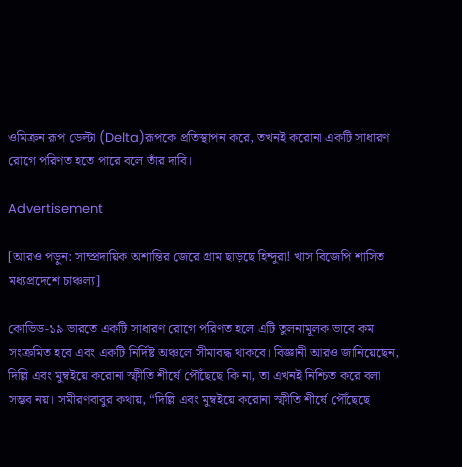ওমিক্রন রূপ ডেল্টা (Delta)রূপকে প্রতিস্থাপন করে, তখনই করোনা একটি সাধারণ রোগে পরিণত হতে পারে বলে তাঁর দাবি।

Advertisement

[আরও পড়ুন: সাম্প্রদায়িক অশান্তির জেরে গ্রাম ছাড়ছে হিন্দুরা! খাস বিজেপি শাসিত মধ্যপ্রদেশে চাঞ্চল্য]

কোভিড-১৯ ভারতে একটি সাধারণ রোগে পরিণত হলে এটি তুলনামূলক ভাবে কম সংক্রমিত হবে এবং একটি নির্দিষ্ট অঞ্চলে সীমাবদ্ধ থাকবে। বিজ্ঞানী আরও জানিয়েছেন, দিল্লি এবং মুম্বইয়ে করোনা স্ফীতি শীর্ষে পৌঁছেছে কি না, তা এখনই নিশ্চিত করে বলা সম্ভব নয়। সমীরণবাবুর কথায়, “দিল্লি এবং মুম্বইয়ে করোনা স্ফীতি শীর্ষে পৌঁছেছে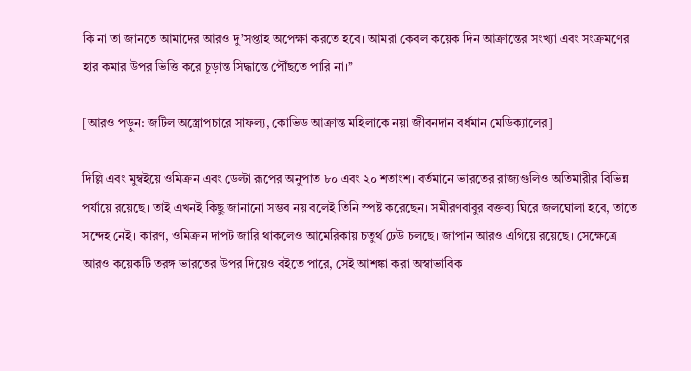কি না তা জানতে আমাদের আরও দু’সপ্তাহ অপেক্ষা করতে হবে। আমরা কেবল কয়েক দিন আক্রান্তের সংখ্যা এবং সংক্রমণের হার কমার উপর ভিত্তি করে চূড়ান্ত সিদ্ধান্তে পৌঁছতে পারি না।’’

[আরও পড়ুন: জটিল অস্ত্রোপচারে সাফল্য, কোভিড আক্রান্ত মহিলাকে নয়া জীবনদান বর্ধমান মেডিক্যালের]

দিল্লি এবং মুম্বইয়ে ওমিক্রন এবং ডেল্টা রূপের অনুপাত ৮০ এবং ২০ শতাংশ। বর্তমানে ভারতের রাজ্যগুলিও অতিমারীর বিভিন্ন পর্যায়ে রয়েছে। তাই এখনই কিছু জানানো সম্ভব নয় বলেই তিনি স্পষ্ট করেছেন। সমীরণবাবুর বক্তব্য ঘিরে জলঘোলা হবে, তাতে সন্দেহ নেই। কারণ, ওমিক্রন দাপট জারি থাকলেও আমেরিকায় চতুর্থ ঢেউ চলছে। জাপান আরও এগিয়ে রয়েছে। সেক্ষেত্রে আরও কয়েকটি তরঙ্গ ভারতের উপর দিয়েও বইতে পারে, সেই আশঙ্কা করা অস্বাভাবিক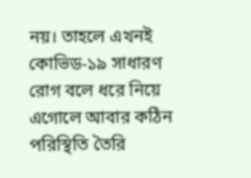নয়। তাহলে এখনই কোভিড-১৯ সাধারণ রোগ বলে ধরে নিয়ে এগোলে আবার কঠিন পরিস্থিতি তৈরি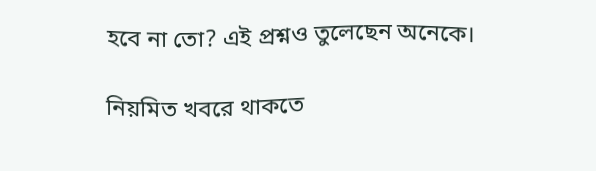হবে না তো? এই প্রশ্নও তুলেছেন অনেকে।

নিয়মিত খবরে থাকতে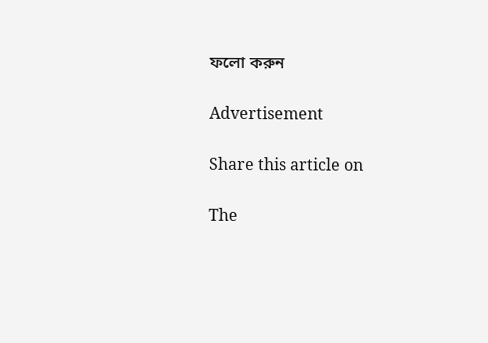ফলো করুন

Advertisement

Share this article on

The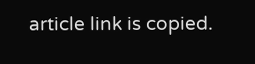article link is copied.